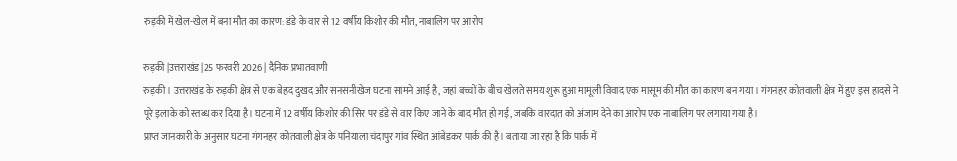रुड़की में खेल-खेल में बना मौत का कारण: डंडे के वार से 12 वर्षीय किशोर की मौत, नाबालिग पर आरोप

रुड़की |उत्तराखंड |25 फरवरी 2026 | दैनिक प्रभातवाणी
रुड़की। उत्तराखंड के रुड़की क्षेत्र से एक बेहद दुखद और सनसनीखेज घटना सामने आई है, जहां बच्चों के बीच खेलते समय शुरू हुआ मामूली विवाद एक मासूम की मौत का कारण बन गया। गंगनहर कोतवाली क्षेत्र में हुए इस हादसे ने पूरे इलाके को स्तब्ध कर दिया है। घटना में 12 वर्षीय किशोर की सिर पर डंडे से वार किए जाने के बाद मौत हो गई, जबकि वारदात को अंजाम देने का आरोप एक नाबालिग पर लगाया गया है।
प्राप्त जानकारी के अनुसार घटना गंगनहर कोतवाली क्षेत्र के पनियाला चंदापुर गांव स्थित आंबेडकर पार्क की है। बताया जा रहा है कि पार्क में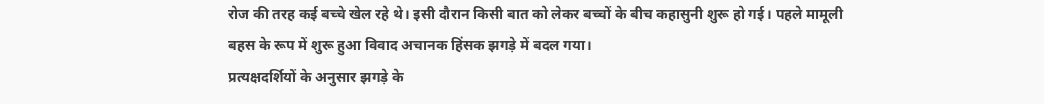रोज की तरह कई बच्चे खेल रहे थे। इसी दौरान किसी बात को लेकर बच्चों के बीच कहासुनी शुरू हो गई। पहले मामूली बहस के रूप में शुरू हुआ विवाद अचानक हिंसक झगड़े में बदल गया।
प्रत्यक्षदर्शियों के अनुसार झगड़े के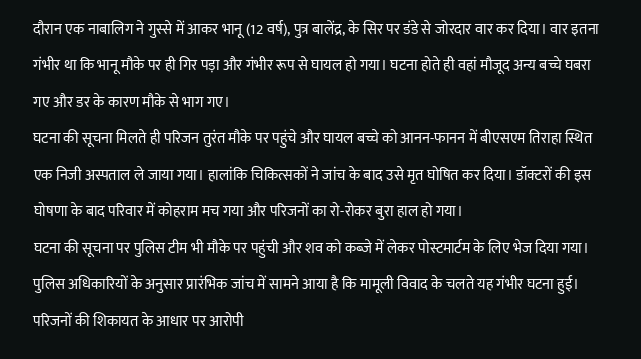दौरान एक नाबालिग ने गुस्से में आकर भानू (12 वर्ष), पुत्र बालेंद्र, के सिर पर डंडे से जोरदार वार कर दिया। वार इतना गंभीर था कि भानू मौके पर ही गिर पड़ा और गंभीर रूप से घायल हो गया। घटना होते ही वहां मौजूद अन्य बच्चे घबरा गए और डर के कारण मौके से भाग गए।
घटना की सूचना मिलते ही परिजन तुरंत मौके पर पहुंचे और घायल बच्चे को आनन-फानन में बीएसएम तिराहा स्थित एक निजी अस्पताल ले जाया गया। हालांकि चिकित्सकों ने जांच के बाद उसे मृत घोषित कर दिया। डॉक्टरों की इस घोषणा के बाद परिवार में कोहराम मच गया और परिजनों का रो-रोकर बुरा हाल हो गया।
घटना की सूचना पर पुलिस टीम भी मौके पर पहुंची और शव को कब्जे में लेकर पोस्टमार्टम के लिए भेज दिया गया। पुलिस अधिकारियों के अनुसार प्रारंभिक जांच में सामने आया है कि मामूली विवाद के चलते यह गंभीर घटना हुई। परिजनों की शिकायत के आधार पर आरोपी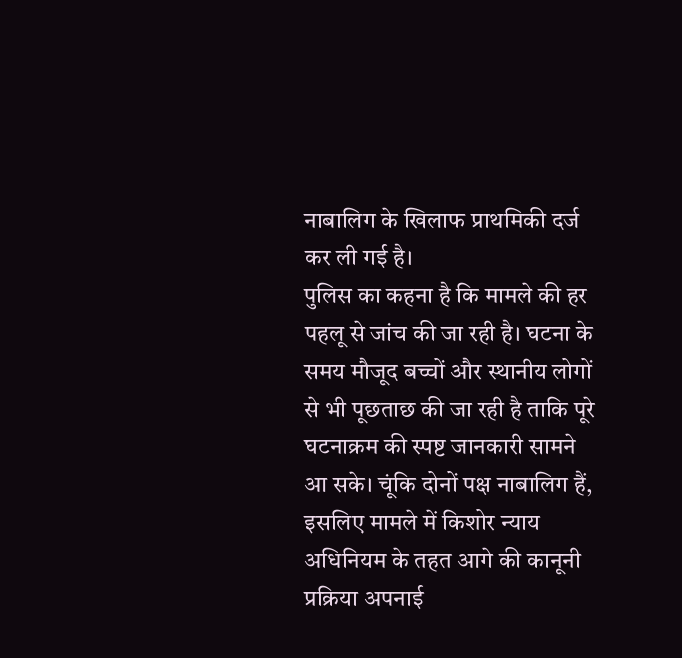नाबालिग के खिलाफ प्राथमिकी दर्ज कर ली गई है।
पुलिस का कहना है कि मामले की हर पहलू से जांच की जा रही है। घटना के समय मौजूद बच्चों और स्थानीय लोगों से भी पूछताछ की जा रही है ताकि पूरे घटनाक्रम की स्पष्ट जानकारी सामने आ सके। चूंकि दोनों पक्ष नाबालिग हैं, इसलिए मामले में किशोर न्याय अधिनियम के तहत आगे की कानूनी प्रक्रिया अपनाई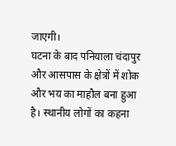जाएगी।
घटना के बाद पनियाला चंदापुर और आसपास के क्षेत्रों में शोक और भय का माहौल बना हुआ है। स्थानीय लोगों का कहना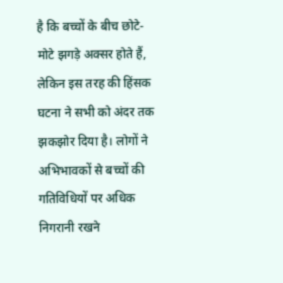है कि बच्चों के बीच छोटे-मोटे झगड़े अक्सर होते हैं, लेकिन इस तरह की हिंसक घटना ने सभी को अंदर तक झकझोर दिया है। लोगों ने अभिभावकों से बच्चों की गतिविधियों पर अधिक निगरानी रखने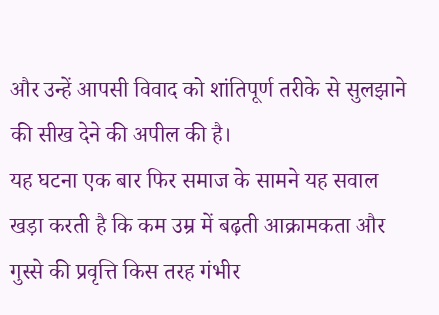और उन्हें आपसी विवाद को शांतिपूर्ण तरीके से सुलझाने की सीख देने की अपील की है।
यह घटना एक बार फिर समाज के सामने यह सवाल खड़ा करती है कि कम उम्र में बढ़ती आक्रामकता और गुस्से की प्रवृत्ति किस तरह गंभीर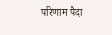परिणाम पैदा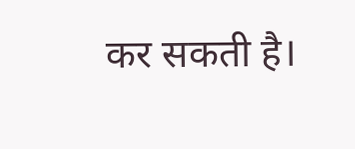कर सकती है।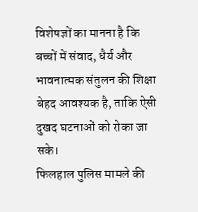विशेषज्ञों का मानना है कि बच्चों में संवाद, धैर्य और भावनात्मक संतुलन की शिक्षा बेहद आवश्यक है, ताकि ऐसी दुखद घटनाओं को रोका जा सके।
फिलहाल पुलिस मामले की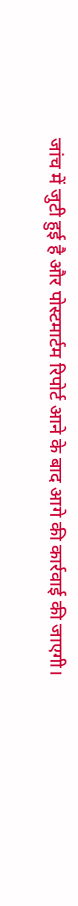जांच में जुटी हुई है और पोस्टमार्टम रिपोर्ट आने के बाद आगे की कार्रवाई की जाएगी।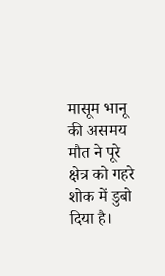मासूम भानू की असमय मौत ने पूरे क्षेत्र को गहरे शोक में डुबो दिया है।